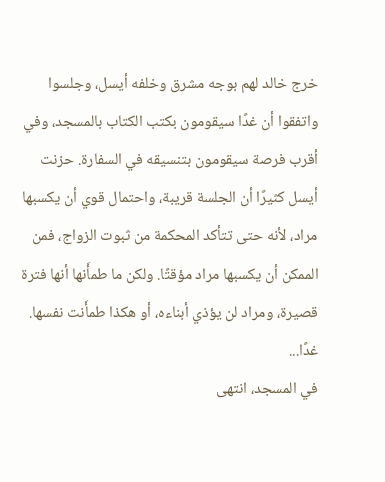خرج خالد لهم بوجه مشرق وخلفه أيسل، وجلسوا واتفقوا أن غدًا سيقومون بكتب الكتاب بالمسجد، وفي أقرب فرصة سيقومون بتنسيقه في السفارة. حزنت أيسل كثيرًا أن الجلسة قريبة، واحتمال قوي أن يكسبها مراد، لأنه حتى تتأكد المحكمة من ثبوت الزواج، فمن الممكن أن يكسبها مراد مؤقتًا. ولكن ما طمأَنها أنها فترة قصيرة، ومراد لن يؤذي أبناءه، أو هكذا طمأَنت نفسها. غدًا...
في المسجد، انتهى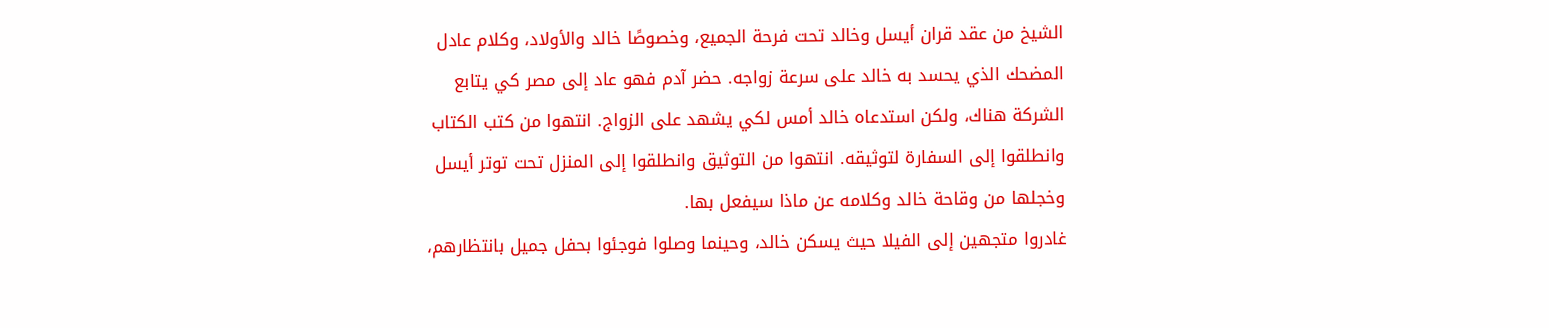الشيخ من عقد قران أيسل وخالد تحت فرحة الجميع، وخصوصًا خالد والأولاد، وكلام عادل المضحك الذي يحسد به خالد على سرعة زواجه. حضر آدم فهو عاد إلى مصر كي يتابع الشركة هناك، ولكن استدعاه خالد أمس لكي يشهد على الزواج. انتهوا من كتب الكتاب وانطلقوا إلى السفارة لتوثيقه. انتهوا من التوثيق وانطلقوا إلى المنزل تحت توتر أيسل وخجلها من وقاحة خالد وكلامه عن ماذا سيفعل بها.
غادروا متجهين إلى الفيلا حيث يسكن خالد، وحينما وصلوا فوجئوا بحفل جميل بانتظارهم،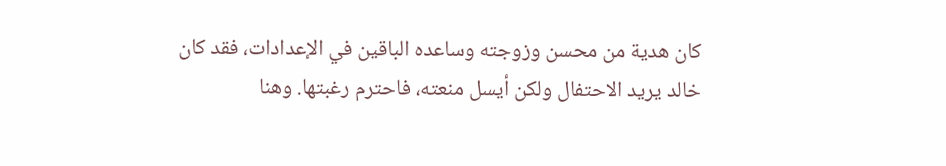كان هدية من محسن وزوجته وساعده الباقين في الإعدادات، فقد كان خالد يريد الاحتفال ولكن أيسل منعته، فاحترم رغبتها. وهنا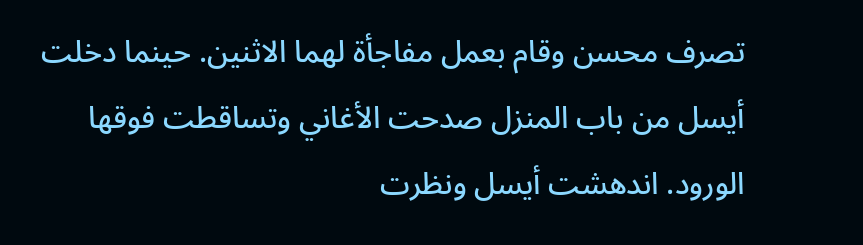تصرف محسن وقام بعمل مفاجأة لهما الاثنين. حينما دخلت أيسل من باب المنزل صدحت الأغاني وتساقطت فوقها الورود. اندهشت أيسل ونظرت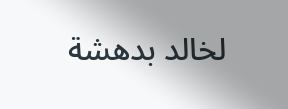لخالد بدهشة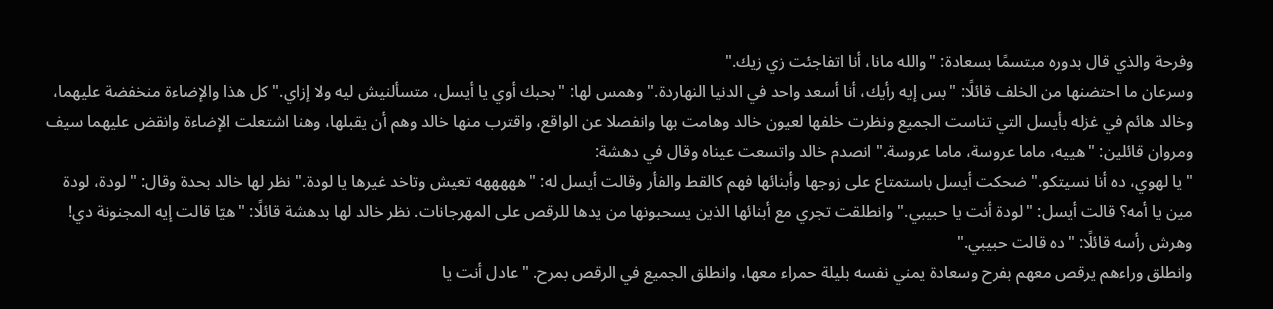وفرحة والذي قال بدوره مبتسمًا بسعادة: "والله مانا، أنا اتفاجئت زي زيك."
وسرعان ما احتضنها من الخلف قائلًا: "بس إيه رأيك، أنا أسعد واحد في الدنيا النهاردة." وهمس لها: "بحبك أوي يا أيسل، متسألنيش ليه ولا إزاي." كل هذا والإضاءة منخفضة عليهما، وخالد هائم في غزله بأيسل التي تناست الجميع ونظرت خلفها لعيون خالد وهامت بها وانفصلا عن الواقع، واقترب منها خالد وهم أن يقبلها، وهنا اشتعلت الإضاءة وانقض عليهما سيف ومروان قائلين: "هييه، ماما عروسة، ماما عروسة." انصدم خالد واتسعت عيناه وقال في دهشة:
"يا لهوي، ده أنا نسيتكو." ضحكت أيسل باستمتاع على زوجها وأبنائها فهم كالقط والفأر وقالت أيسل له: "هههههه تعيش وتاخد غيرها يا لودة." نظر لها خالد بحدة وقال: "لودة، لودة مين يا أمه؟ قالت أيسل: "لودة أنت يا حبيبي." وانطلقت تجري مع أبنائها الذين يسحبونها من يدها للرقص على المهرجانات. نظر خالد لها بدهشة قائلًا: "هيّا قالت إيه المجنونة دي! وهرش رأسه قائلًا: "ده قالت حبيبي."
وانطلق وراءهم يرقص معهم بفرح وسعادة يمني نفسه بليلة حمراء معها، وانطلق الجميع في الرقص بمرح. "عادل أنت يا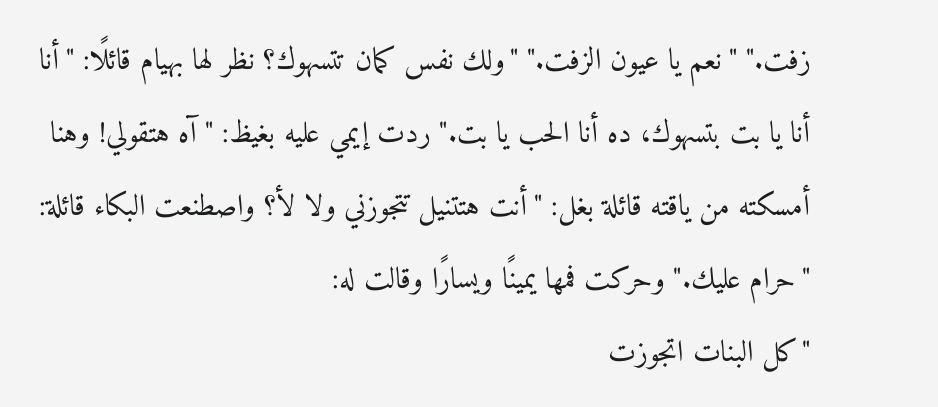زفت." "نعم يا عيون الزفت." "ولك نفس كمان تتسهوك؟ نظر لها بهيام قائلًا: "أنا أنا يا بت بتسهوك، ده أنا الحب يا بت." ردت إيمي عليه بغيظ: "آه هتقولي! وهنا أمسكته من ياقته قائلة بغل: "أنت هتتنيل تتجوزني ولا لأ؟ واصطنعت البكاء قائلة: "حرام عليك." وحركت فمها يمينًا ويسارًا وقالت له:
"كل البنات اتجوزت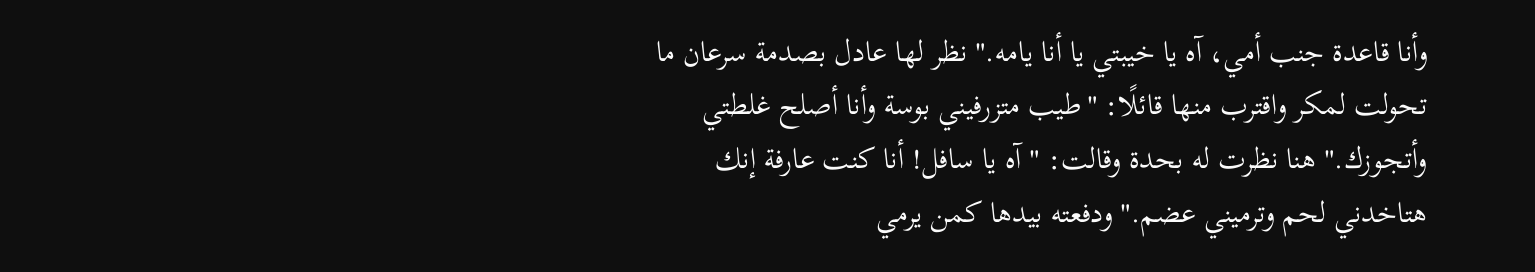وأنا قاعدة جنب أمي، آه يا خيبتي يا أنا يامه." نظر لها عادل بصدمة سرعان ما تحولت لمكر واقترب منها قائلًا: "طيب متزرفيني بوسة وأنا أصلح غلطتي وأتجوزك." هنا نظرت له بحدة وقالت: "آه يا سافل! أنا كنت عارفة إنك هتاخدني لحم وترميني عضم." ودفعته بيدها كمن يرمي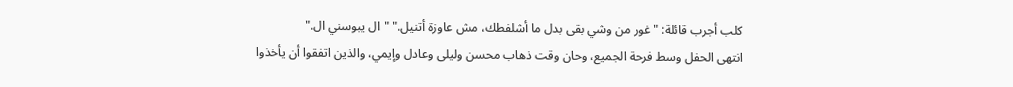كلب أجرب قائلة: "غور من وشي بقى بدل ما أشلفطك، مش عاوزة أتنيل." "ال يبوسني ال."
انتهى الحفل وسط فرحة الجميع، وحان وقت ذهاب محسن وليلى وعادل وإيمي، والذين اتفقوا أن يأخذوا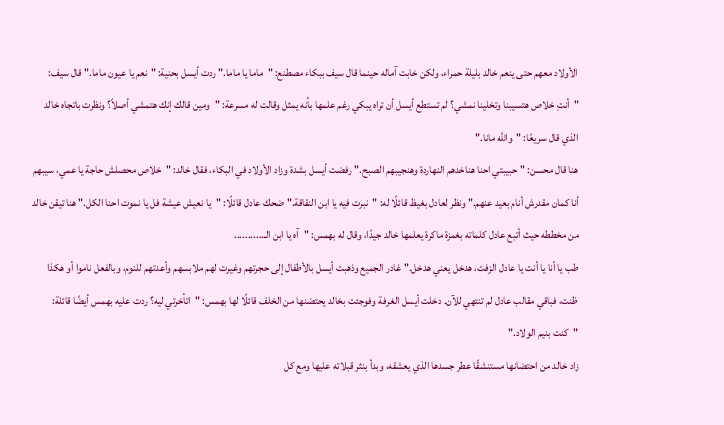الأولاد معهم حتى ينعم خالد بليلة حمراء، ولكن خابت آماله حينما قال سيف ببكاء مصطنع: "ماما يا ماما." ردت أيسل بحنية: "نعم يا عيون ماما." قال سيف: "أنتِ خلاص هتسيبنا وتخلينا نمشي؟ لم تستطع أيسل أن تراه يبكي رغم علمها بأنه يمثل وقالت له مسرعة: "ومين قالك إنك هتمشي أصلاً؟ ونظرت باتجاه خالد الذي قال سريعًا: "والله مانا."
هنا قال محسن: "حبيبتي احنا هناخدهم النهاردة وهنجيبهم الصبح." رفضت أيسل بشدة وزاد الأولاد في البكاء، فقال خالد: "خلاص محصلش حاجة يا عمي، سيبهم أنا كمان مقدرش أنام بعيد عنهم." ونظر لعادل بغيظ قائلًا له: "نبرت فيه يا ابن النقاقة." ضحك عادل قائلًا: "يا نعيش عيشة فل يا نموت احنا الكل." هنا تيقن خالد من مخططه حيث أتبع عادل كلماته بغمزة ماكرة يعلمها خالد جيدًا، وقال له بهمس: "آه يا ابن الـ...........
طب يا أنا يا أنت يا عادل الزفت، هدخل يعني هدخل." غادر الجميع وذهبت أيسل بالأطفال إلى حجرتهم وغيرت لهم ملابسهم وأعدتهم للنوم، وبالفعل ناموا أو هكذا ظنت، فباقي مقالب عادل لم تنتهي للآن. دخلت أيسل الغرفة وفوجئت بخالد يحتضنها من الخلف قائلًا لها بهمس: "اتأخرتي ليه؟ ردت عليه بهمس أيضًا قائلة: "كنت بنيم الولاد."
زاد خالد من احتضانها مستنشقًا عطر جسدها الذي يعشقه، وبدأ بنثر قبلاته عليها ومع كل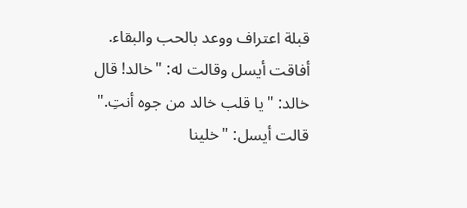قبلة اعتراف ووعد بالحب والبقاء. أفاقت أيسل وقالت له: "خالد! قال خالد: "يا قلب خالد من جوه أنتِ." قالت أيسل: "خلينا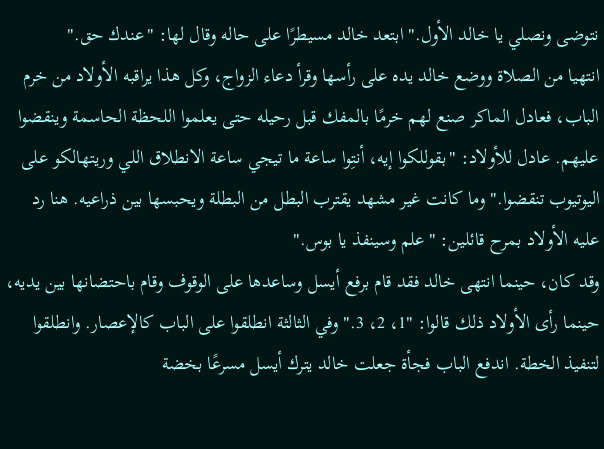نتوضى ونصلي يا خالد الأول." ابتعد خالد مسيطرًا على حاله وقال لها: "عندك حق."
انتهيا من الصلاة ووضع خالد يده على رأسها وقرأ دعاء الزواج، وكل هذا يراقبه الأولاد من خرم الباب، فعادل الماكر صنع لهم خرمًا بالمفك قبل رحيله حتى يعلموا اللحظة الحاسمة وينقضوا عليهم. عادل للأولاد: "بقوللكوا إيه، أنتِوا ساعة ما تيجي ساعة الانطلاق اللي وريتهالكو على اليوتيوب تنقضوا." وما كانت غير مشهد يقترب البطل من البطلة ويحبسها بين ذراعيه. هنا رد عليه الأولاد بمرح قائلين: "علم وسينفذ يا بوس."
وقد كان، حينما انتهى خالد فقد قام برفع أيسل وساعدها على الوقوف وقام باحتضانها بين يديه، حينما رأى الأولاد ذلك قالوا: "1، 2، 3." وفي الثالثة انطلقوا على الباب كالإعصار. وانطلقوا لتنفيذ الخطة. اندفع الباب فجأة جعلت خالد يترك أيسل مسرعًا بخضة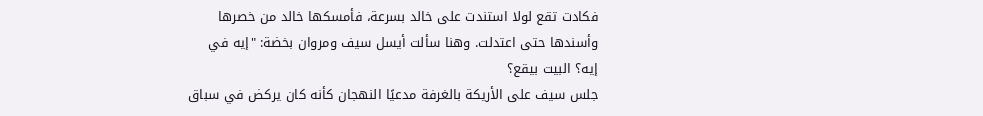فكادت تقع لولا استندت على خالد بسرعة، فأمسكها خالد من خصرها وأسندها حتى اعتدلت. وهنا سألت أيسل سيف ومروان بخضة: "إيه في إيه؟ البيت بيقع؟
جلس سيف على الأريكة بالغرفة مدعيًا النهجان كأنه كان يركض في سباق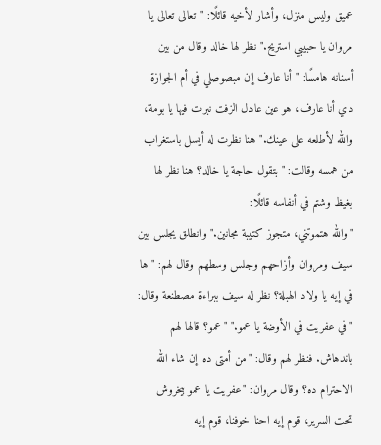عميق وليس منزل، وأشار لأخيه قائلًا: "تعالى تعالى يا مروان يا حبيبي استريح." نظر لها خالد وقال من بين أسنانه هامسًا: "أنا عارف إن مبصوصلي في أم الجوازة دي أنا عارف، هو عين عادل الزفت نبرت فيها يا بومة، والله لأطلعه على عينك." هنا نظرت له أيسل باستغراب من همسه وقالت: "بتقول حاجة يا خالد؟ هنا نظر لها بغيظ وشتم في أنفاسه قائلًا:
"والله هتموتني، متجوز كتيبة مجانين." وانطلق يجلس بين سيف ومروان وأزاحهم وجلس وسطهم وقال لهم: "ها في إيه يا ولاد الهبلة؟ نظر له سيف ببراءة مصطنعة وقال: "في عفريت في الأوضة يا عمو." "عمو؟ قالها لهم باندهاش. فنظر لهم وقال: "من أمتى ده إن شاء الله الاحترام ده؟ وقال مروان: "عفريت يا عمو بيخروش تحت السرير، قوم إيه احنا خوفنا، قوم إيه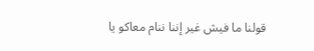قولنا ما فيش غير إننا ننام معاكو يا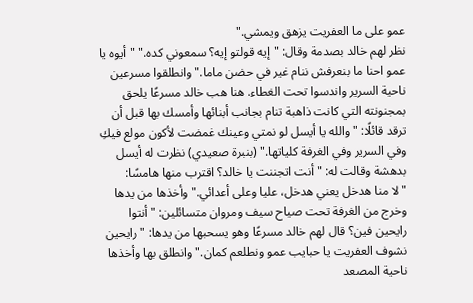عمو على ما العفريت يزهق ويمشي."
نظر لهم خالد بصدمة وقال: "إيه قولتو إيه؟ سمعوني كده." "أيوه يا عمو احنا ما بنعرفش ننام غير في حضن ماما." وانطلقوا مسرعين ناحية السرير واندسوا تحت الغطاء. هنا هب خالد مسرعًا يلحق بمجنونته التي كانت ذاهبة تنام بجانب أبنائها وأمسك بها قبل أن ترقد قائلًا: "والله يا أيسل لو نمتي وعينك غمضت لأكون مولع فيكِ وفي السرير وفي الغرفة كلياتها." (بنبرة صعيدي) نظرت له أيسل بدهشة وقالت له: "أنت اتجننت يا خالد؟ اقترب منها هامسًا:
"لا منا هدخل يعني هدخل، عليا وعلى أعدائي." وأخذها من يدها وخرج من الغرفة تحت صياح سيف ومروان متسائلين: "أنتوا رايحين فين؟ قال لهم خالد مسرعًا وهو يسحبها من يدها: "رايحين نشوف العفريت يا حبايب عمو ونطلعم كمان." وانطلق بها وأخذها ناحية المصعد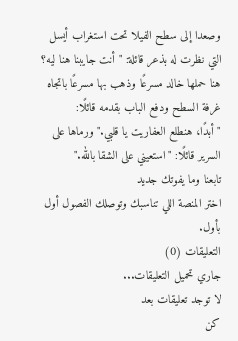وصعدا إلى سطح الفيلا تحت استغراب أيسل التي نظرت له بذعر قائلة: "أنت جايبنا هنا ليه؟ هنا حملها خالد مسرعًا وذهب بها مسرعًا باتجاه غرفة السطح ودفع الباب بقدمه قائلًا:
"أبدًا، هنطلع العفاريت يا قلبي." ورماها على السرير قائلًا: "استعيني على الشقا بالله."
تابعنا وما يفوتك جديد
اختر المنصة اللي تناسبك وتوصلك الفصول أول بأول.
التعليقات (0)
جاري تحميل التعليقات...
لا توجد تعليقات بعد
كن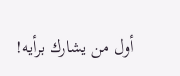أول من يشارك برأيه!